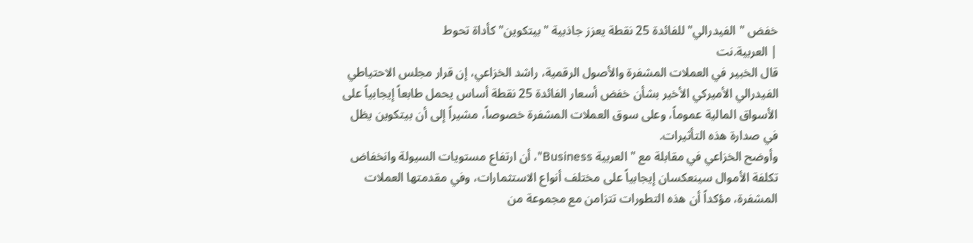خفض "الفيدرالي" للفائدة 25 نقطة يعزز جاذبية "بيتكوين" كأداة تحوط
| العربية.نت
قال الخبير في العملات المشفرة والأصول الرقمية، راشد الخزاعي، إن قرار مجلس الاحتياطي الفيدرالي الأميركي الأخير بشأن خفض أسعار الفائدة 25 نقطة أساس يحمل طابعاً إيجابياً على الأسواق المالية عموماً، وعلى سوق العملات المشفرة خصوصاً، مشيراً إلى أن بيتكوين يظل في صدارة هذه التأثيرات.
وأوضح الخزاعي في مقابلة مع "العربية Business"، أن ارتفاع مستويات السيولة وانخفاض تكلفة الأموال سينعكسان إيجابياً على مختلف أنواع الاستثمارات، وفي مقدمتها العملات المشفرة، مؤكداً أن هذه التطورات تتزامن مع مجموعة من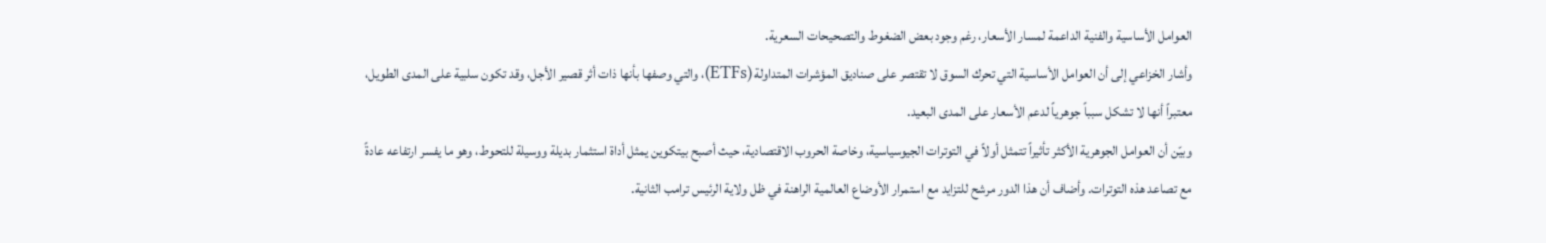العوامل الأساسية والفنية الداعمة لمسار الأسعار، رغم وجود بعض الضغوط والتصحيحات السعرية.
وأشار الخزاعي إلى أن العوامل الأساسية التي تحرك السوق لا تقتصر على صناديق المؤشرات المتداولة (ETFs)، والتي وصفها بأنها ذات أثر قصير الأجل، وقد تكون سلبية على المدى الطويل، معتبراً أنها لا تشكل سبباً جوهرياً لدعم الأسعار على المدى البعيد.
وبيّن أن العوامل الجوهرية الأكثر تأثيراً تتمثل أولاً في التوترات الجيوسياسية، وخاصة الحروب الاقتصادية، حيث أصبح بيتكوين يمثل أداة استثمار بديلة ووسيلة للتحوط، وهو ما يفسر ارتفاعه عادةً مع تصاعد هذه التوترات. وأضاف أن هذا الدور مرشح للتزايد مع استمرار الأوضاع العالمية الراهنة في ظل ولاية الرئيس ترامب الثانية.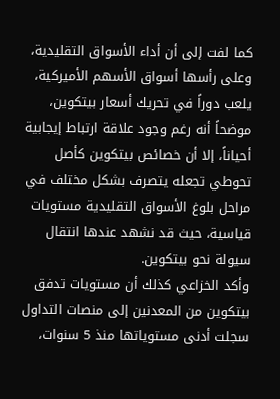كما لفت إلى أن أداء الأسواق التقليدية، وعلى رأسها أسواق الأسهم الأميركية، يلعب دوراً في تحريك أسعار بيتكوين، موضحاً أنه رغم وجود علاقة ارتباط إيجابية أحياناً، إلا أن خصائص بيتكوين كأصل تحوطي تجعله يتصرف بشكل مختلف في مراحل بلوغ الأسواق التقليدية مستويات قياسية، حيث قد نشهد عندها انتقال سيولة نحو بيتكوين.
وأكد الخزاعي كذلك أن مستويات تدفق بيتكوين من المعدنين إلى منصات التداول سجلت أدنى مستوياتها منذ 5 سنوات،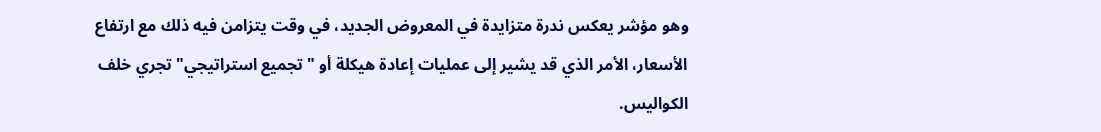وهو مؤشر يعكس ندرة متزايدة في المعروض الجديد، في وقت يتزامن فيه ذلك مع ارتفاع الأسعار، الأمر الذي قد يشير إلى عمليات إعادة هيكلة أو "تجميع استراتيجي" تجري خلف الكواليس.